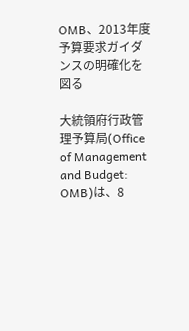OMB、2013年度予算要求ガイダンスの明確化を図る

大統領府行政管理予算局(Office of Management and Budget: OMB)は、8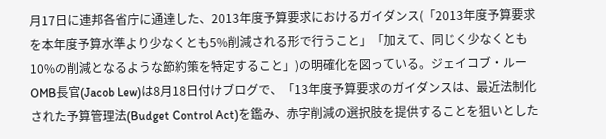月17日に連邦各省庁に通達した、2013年度予算要求におけるガイダンス(「2013年度予算要求を本年度予算水準より少なくとも5%削減される形で行うこと」「加えて、同じく少なくとも10%の削減となるような節約策を特定すること」)の明確化を図っている。ジェイコブ・ルーOMB長官(Jacob Lew)は8月18日付けブログで、「13年度予算要求のガイダンスは、最近法制化された予算管理法(Budget Control Act)を鑑み、赤字削減の選択肢を提供することを狙いとした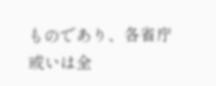ものであり、各省庁或いは全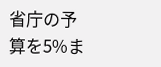省庁の予算を5%ま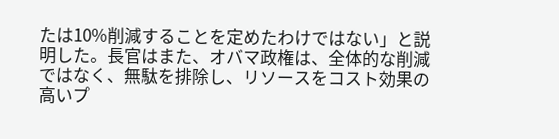たは10%削減することを定めたわけではない」と説明した。長官はまた、オバマ政権は、全体的な削減ではなく、無駄を排除し、リソースをコスト効果の高いプ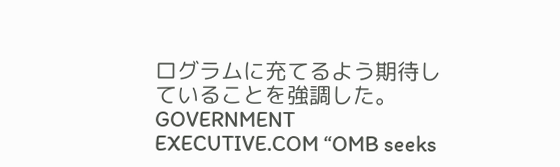ログラムに充てるよう期待していることを強調した。
GOVERNMENT EXECUTIVE.COM “OMB seeks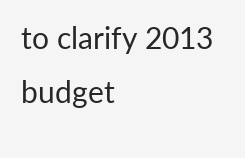to clarify 2013 budget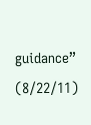guidance” (8/22/11)